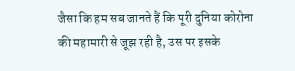जैसा कि हम सब जानते हैं कि पूरी दुनिया कोरोना की महामारी से जूझ रही है, उस पर इसके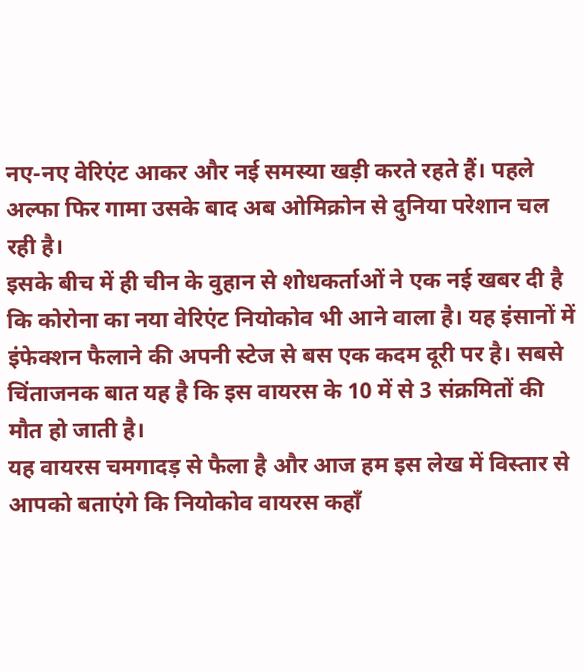नए-नए वेरिएंट आकर और नई समस्या खड़ी करते रहते हैं। पहले अल्फा फिर गामा उसके बाद अब ओमिक्रोन से दुनिया परेशान चल रही है।
इसके बीच में ही चीन के वुहान से शोधकर्ताओं ने एक नई खबर दी है कि कोरोना का नया वेरिएंट नियोकोव भी आने वाला है। यह इंसानों में इंफेक्शन फैलाने की अपनी स्टेज से बस एक कदम दूरी पर है। सबसे चिंताजनक बात यह है कि इस वायरस के 10 में से 3 संक्रमितों की मौत हो जाती है।
यह वायरस चमगादड़ से फैला है और आज हम इस लेख में विस्तार से आपको बताएंगे कि नियोकोव वायरस कहाँ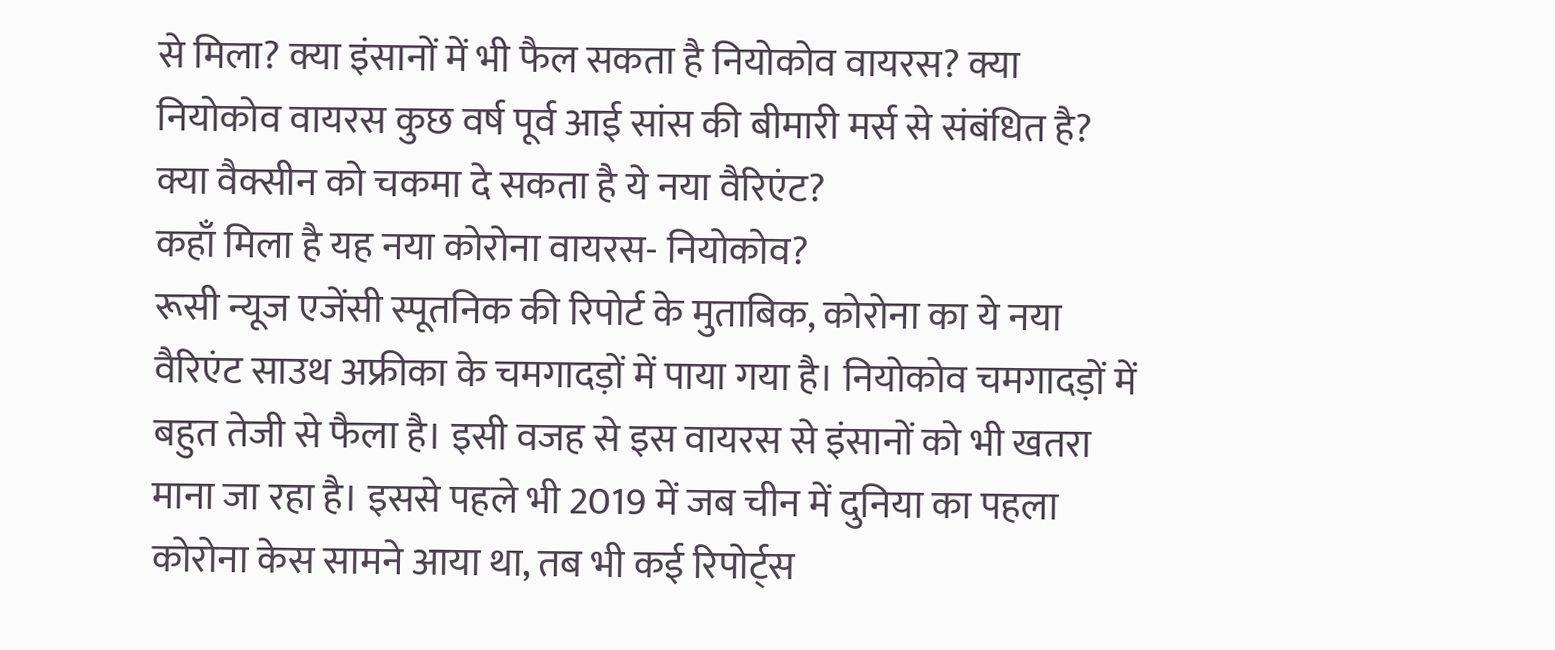से मिला? क्या इंसानों में भी फैल सकता है नियोकोव वायरस? क्या नियोकोव वायरस कुछ वर्ष पूर्व आई सांस की बीमारी मर्स से संबंधित है? क्या वैक्सीन को चकमा दे सकता है ये नया वैरिएंट?
कहाँ मिला है यह नया कोरोना वायरस- नियोकोव?
रूसी न्यूज एजेंसी स्पूतनिक की रिपोर्ट के मुताबिक, कोरोना का ये नया वैरिएंट साउथ अफ्रीका के चमगादड़ों में पाया गया है। नियोकोव चमगादड़ों में बहुत तेजी से फैला है। इसी वजह से इस वायरस से इंसानों को भी खतरा माना जा रहा है। इससे पहले भी 2019 में जब चीन में दुनिया का पहला कोरोना केस सामने आया था, तब भी कई रिपोर्ट्स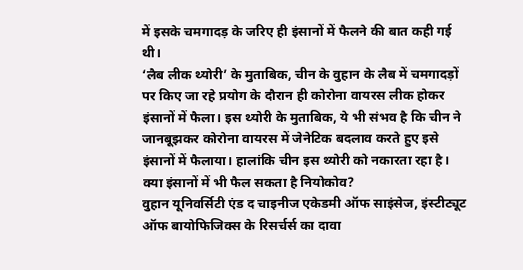में इसके चमगादड़ के जरिए ही इंसानों में फैलने की बात कही गई थी।
‘लैब लीक थ्योरी’ के मुताबिक, चीन के वुहान के लैब में चमगादड़ों पर किए जा रहे प्रयोग के दौरान ही कोरोना वायरस लीक होकर इंसानों में फैला। इस थ्योरी के मुताबिक, ये भी संभव है कि चीन ने जानबूझकर कोरोना वायरस में जेनेटिक बदलाव करते हुए इसे इंसानों में फैलाया। हालांकि चीन इस थ्योरी को नकारता रहा है।
क्या इंसानों में भी फैल सकता है नियोकोव?
वुहान यूनिवर्सिटी एंड द चाइनीज एकेडमी ऑफ साइंसेज, इंस्टीट्यूट ऑफ बायोफिजिक्स के रिसर्चर्स का दावा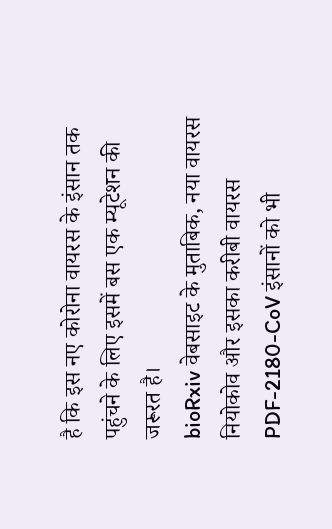है कि इस नए कोरोना वायरस के इंसान तक पहुंचने के लिए इसमें बस एक म्यूटेशन की जरूरत है।
bioRxiv वेबसाइट के मुताबिक, नया वायरस नियोकोव और इसका करीबी वायरस PDF-2180-CoV इंसानों को भी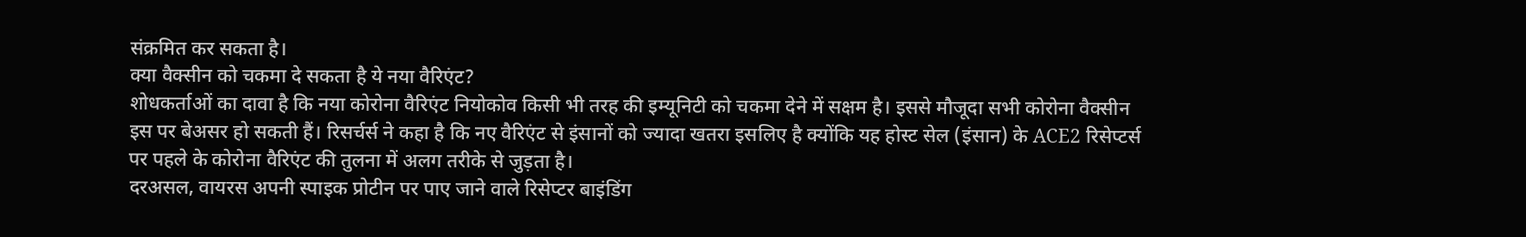संक्रमित कर सकता है।
क्या वैक्सीन को चकमा दे सकता है ये नया वैरिएंट?
शोधकर्ताओं का दावा है कि नया कोरोना वैरिएंट नियोकोव किसी भी तरह की इम्यूनिटी को चकमा देने में सक्षम है। इससे मौजूदा सभी कोरोना वैक्सीन इस पर बेअसर हो सकती हैं। रिसर्चर्स ने कहा है कि नए वैरिएंट से इंसानों को ज्यादा खतरा इसलिए है क्योंकि यह होस्ट सेल (इंसान) के ACE2 रिसेप्टर्स पर पहले के कोरोना वैरिएंट की तुलना में अलग तरीके से जुड़ता है।
दरअसल, वायरस अपनी स्पाइक प्रोटीन पर पाए जाने वाले रिसेप्टर बाइंडिंग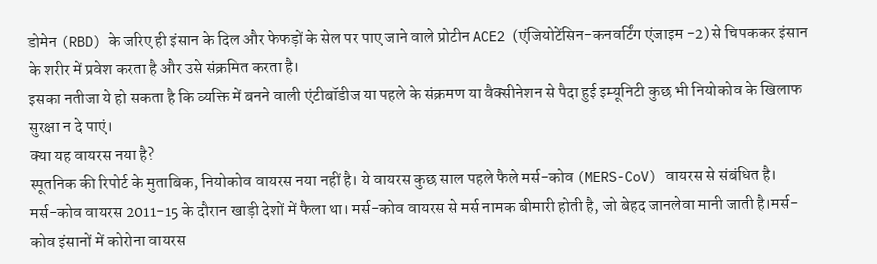डोमेन (RBD) के जरिए ही इंसान के दिल और फेफड़ों के सेल पर पाए जाने वाले प्रोटीन ACE2 (एंजियोटेंसिन-कनवर्टिंग एंजाइम -2) से चिपककर इंसान के शरीर में प्रवेश करता है और उसे संक्रमित करता है।
इसका नतीजा ये हो सकता है कि व्यक्ति में बनने वाली एंटीबॉडीज या पहले के संक्रमण या वैक्सीनेशन से पैदा हुई इम्यूनिटी कुछ भी नियोकोव के खिलाफ सुरक्षा न दे पाएं।
क्या यह वायरस नया है?
स्पूतनिक की रिपोर्ट के मुताबिक, नियोकोव वायरस नया नहीं है। ये वायरस कुछ साल पहले फैले मर्स-कोव (MERS-CoV) वायरस से संबंधित है।
मर्स-कोव वायरस 2011-15 के दौरान खाड़ी देशों में फैला था। मर्स-कोव वायरस से मर्स नामक बीमारी होती है, जो बेहद जानलेवा मानी जाती है।मर्स-कोव इंसानों में कोरोना वायरस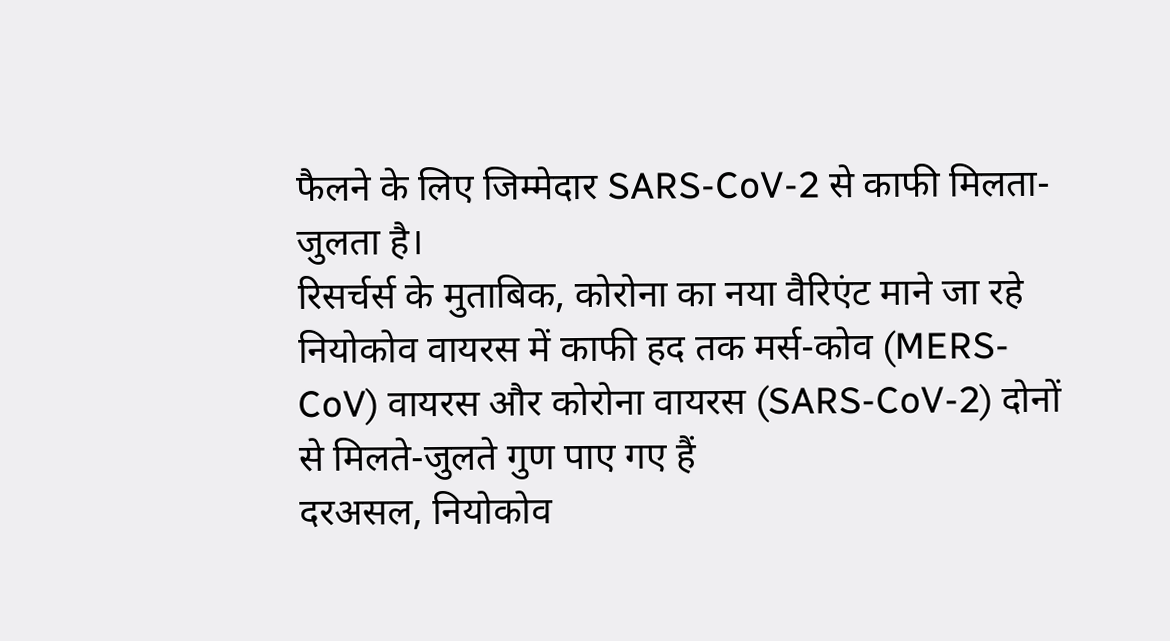फैलने के लिए जिम्मेदार SARS-CoV-2 से काफी मिलता-जुलता है।
रिसर्चर्स के मुताबिक, कोरोना का नया वैरिएंट माने जा रहे नियोकोव वायरस में काफी हद तक मर्स-कोव (MERS-CoV) वायरस और कोरोना वायरस (SARS-CoV-2) दोनों से मिलते-जुलते गुण पाए गए हैं
दरअसल, नियोकोव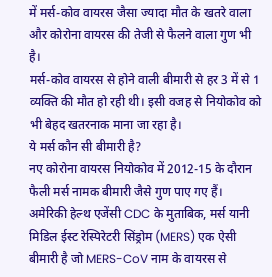में मर्स-कोव वायरस जैसा ज्यादा मौत के खतरे वाला और कोरोना वायरस की तेजी से फैलने वाला गुण भी है।
मर्स-कोव वायरस से होने वाली बीमारी से हर 3 में से 1 व्यक्ति की मौत हो रही थी। इसी वजह से नियोकोव को भी बेहद खतरनाक माना जा रहा है।
ये मर्स कौन सी बीमारी है?
नए कोरोना वायरस नियोकोव में 2012-15 के दौरान फैली मर्स नामक बीमारी जैसे गुण पाए गए हैं।
अमेरिकी हेल्थ एजेंसी CDC के मुताबिक, मर्स यानी मिडिल ईस्ट रेस्पिरेटरी सिंड्रोम (MERS) एक ऐसी बीमारी है जो MERS-CoV नाम के वायरस से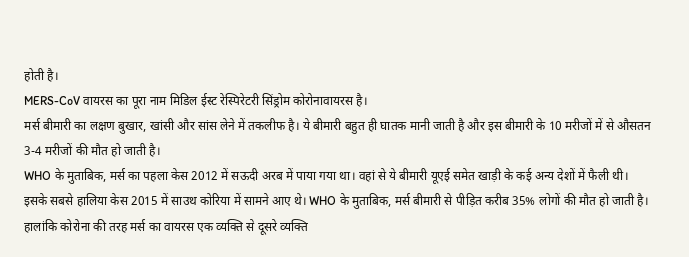होती है।
MERS-CoV वायरस का पूरा नाम मिडिल ईस्ट रेस्पिरेटरी सिंड्रोम कोरोनावायरस है।
मर्स बीमारी का लक्षण बुखार, खांसी और सांस लेने में तकलीफ है। ये बीमारी बहुत ही घातक मानी जाती है और इस बीमारी के 10 मरीजों में से औसतन 3-4 मरीजों की मौत हो जाती है।
WHO के मुताबिक, मर्स का पहला केस 2012 में सऊदी अरब में पाया गया था। वहां से ये बीमारी यूएई समेत खाड़ी के कई अन्य देशों में फैली थी।
इसके सबसे हालिया केस 2015 में साउथ कोरिया में सामने आए थे। WHO के मुताबिक, मर्स बीमारी से पीड़ित करीब 35% लोगों की मौत हो जाती है।
हालांकि कोरोना की तरह मर्स का वायरस एक व्यक्ति से दूसरे व्यक्ति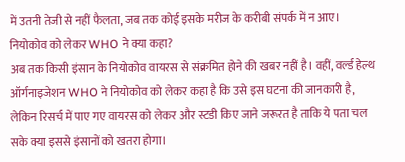में उतनी तेजी से नहीं फैलता, जब तक कोई इसके मरीज के करीबी संपर्क में न आए।
नियोकोव को लेकर WHO ने क्या कहा?
अब तक किसी इंसान के नियोकोव वायरस से संक्रमित होने की खबर नहीं है। वहीं, वर्ल्ड हेल्थ ऑर्गनाइजेशन WHO ने नियोकोव को लेकर कहा है कि उसे इस घटना की जानकारी है, लेकिन रिसर्च में पाए गए वायरस को लेकर और स्टडी किए जाने जरूरत है ताकि ये पता चल सके क्या इससे इंसानों को खतरा होगा।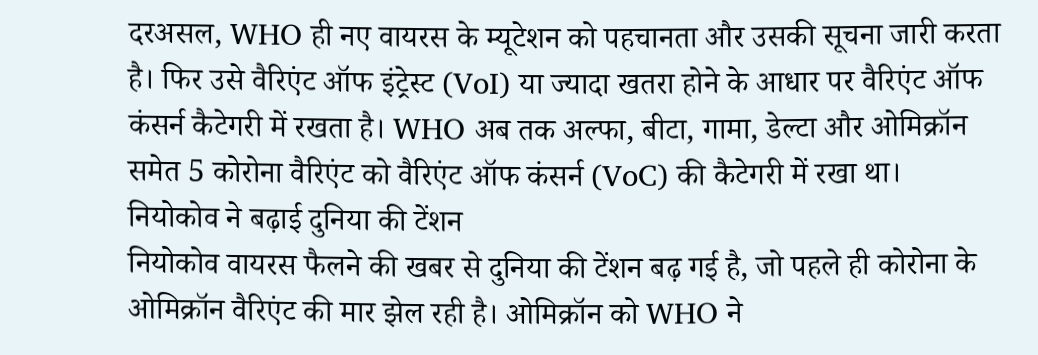दरअसल, WHO ही नए वायरस के म्यूटेशन को पहचानता और उसकी सूचना जारी करता है। फिर उसे वैरिएंट ऑफ इंट्रेस्ट (VoI) या ज्यादा खतरा होने के आधार पर वैरिएंट ऑफ कंसर्न कैटेगरी में रखता है। WHO अब तक अल्फा, बीटा, गामा, डेल्टा और ओमिक्रॉन समेत 5 कोरोना वैरिएंट को वैरिएंट ऑफ कंसर्न (VoC) की कैटेगरी में रखा था।
नियोकोव ने बढ़ाई दुनिया की टेंशन
नियोकोव वायरस फैलने की खबर से दुनिया की टेंशन बढ़ गई है, जो पहले ही कोरोना के ओमिक्रॉन वैरिएंट की मार झेल रही है। ओमिक्रॉन को WHO ने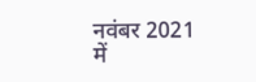नवंबर 2021 में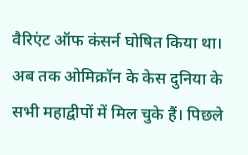वैरिएंट ऑफ कंसर्न घोषित किया था।
अब तक ओमिक्रॉन के केस दुनिया के सभी महाद्वीपों में मिल चुके हैं। पिछले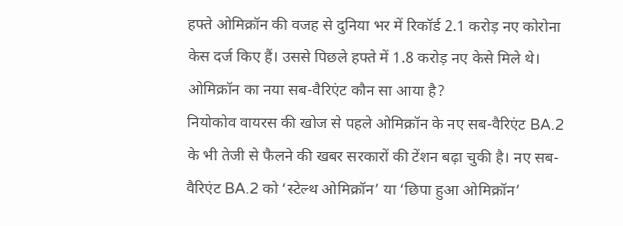हफ्ते ओमिक्रॉन की वजह से दुनिया भर में रिकॉर्ड 2.1 करोड़ नए कोरोना केस दर्ज किए हैं। उससे पिछले हफ्ते में 1.8 करोड़ नए केसे मिले थे।
ओमिक्रॉन का नया सब-वैरिएंट कौन सा आया है?
नियोकोव वायरस की खोज से पहले ओमिक्रॉन के नए सब-वैरिएंट BA.2 के भी तेजी से फैलने की खबर सरकारों की टेंशन बढ़ा चुकी है। नए सब-वैरिएंट BA.2 को ‘स्टेल्थ ओमिक्रॉन’ या ‘छिपा हुआ ओमिक्रॉन’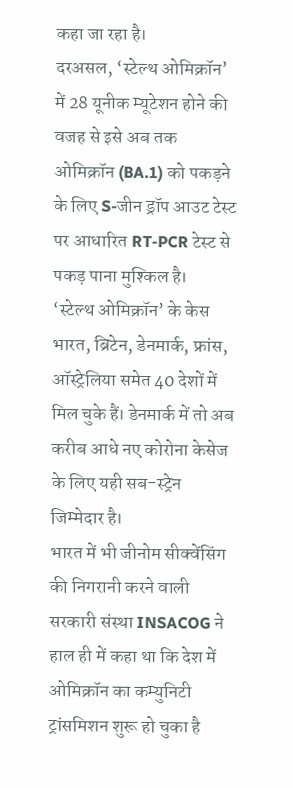कहा जा रहा है।
दरअसल, ‘स्टेल्थ ओमिक्रॉन’ में 28 यूनीक म्यूटेशन होने की वजह से इसे अब तक ओमिक्रॉन (BA.1) को पकड़ने के लिए S-जीन ड्रॉप आउट टेस्ट पर आधारित RT-PCR टेस्ट से पकड़ पाना मुश्किल है।
‘स्टेल्थ ओमिक्रॉन’ के केस भारत, ब्रिटेन, डेनमार्क, फ्रांस, ऑस्ट्रेलिया समेत 40 देशों में मिल चुके हैं। डेनमार्क में तो अब करीब आधे नए कोरोना केसेज के लिए यही सब-स्ट्रेन जिम्मेदार है।
भारत में भी जीनोम सीक्वेंसिंग की निगरानी करने वाली सरकारी संस्था INSACOG ने हाल ही में कहा था कि देश में ओमिक्रॉन का कम्युनिटी ट्रांसमिशन शुरू हो चुका है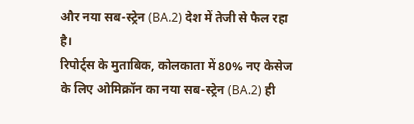और नया सब-स्ट्रेन (BA.2) देश में तेजी से फैल रहा है।
रिपोर्ट्स के मुताबिक, कोलकाता में 80% नए केसेज के लिए ओमिक्रॉन का नया सब-स्ट्रेन (BA.2) ही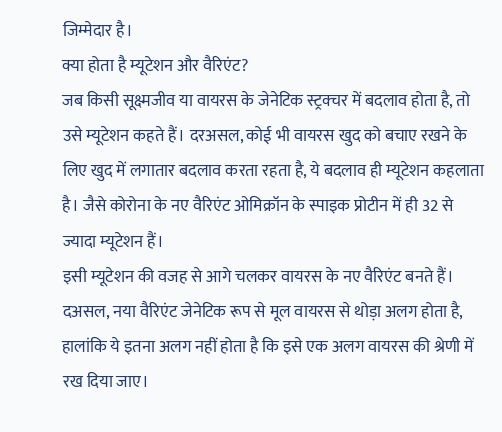जिम्मेदार है।
क्या होता है म्यूटेशन और वैरिएंट?
जब किसी सूक्ष्मजीव या वायरस के जेनेटिक स्ट्रक्चर में बदलाव होता है, तो उसे म्यूटेशन कहते हैं। दरअसल, कोई भी वायरस खुद को बचाए रखने के लिए खुद में लगातार बदलाव करता रहता है, ये बदलाव ही म्यूटेशन कहलाता है। जैसे कोरोना के नए वैरिएंट ओमिक्रॉन के स्पाइक प्रोटीन में ही 32 से ज्यादा म्यूटेशन हैं।
इसी म्यूटेशन की वजह से आगे चलकर वायरस के नए वैरिएंट बनते हैं। दअसल, नया वैरिएंट जेनेटिक रूप से मूल वायरस से थोड़ा अलग होता है, हालांकि ये इतना अलग नहीं होता है कि इसे एक अलग वायरस की श्रेणी में रख दिया जाए।